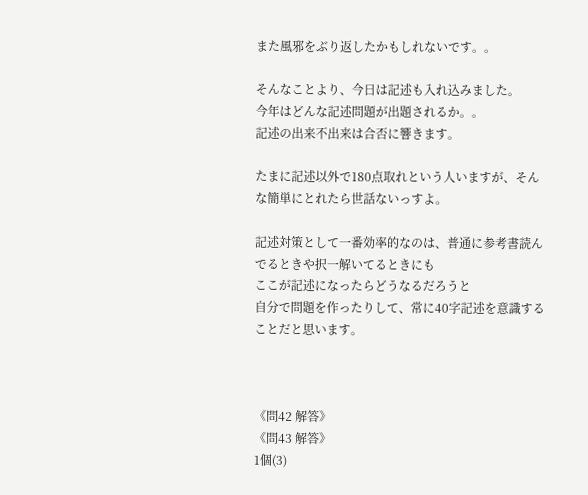また風邪をぶり返したかもしれないです。。

そんなことより、今日は記述も入れ込みました。
今年はどんな記述問題が出題されるか。。
記述の出来不出来は合否に響きます。

たまに記述以外で180点取れという人いますが、そんな簡単にとれたら世話ないっすよ。

記述対策として一番効率的なのは、普通に参考書読んでるときや択一解いてるときにも
ここが記述になったらどうなるだろうと
自分で問題を作ったりして、常に40字記述を意識することだと思います。



《問42 解答》
《問43 解答》
1個(3)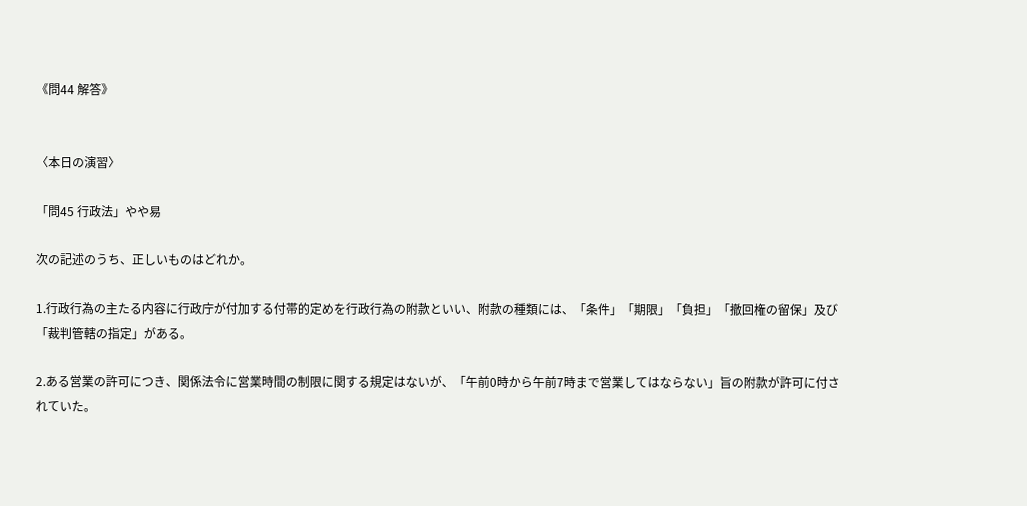《問44 解答》


〈本日の演習〉

「問45 行政法」やや易

次の記述のうち、正しいものはどれか。

1.行政行為の主たる内容に行政庁が付加する付帯的定めを行政行為の附款といい、附款の種類には、「条件」「期限」「負担」「撤回権の留保」及び「裁判管轄の指定」がある。

2.ある営業の許可につき、関係法令に営業時間の制限に関する規定はないが、「午前0時から午前7時まで営業してはならない」旨の附款が許可に付されていた。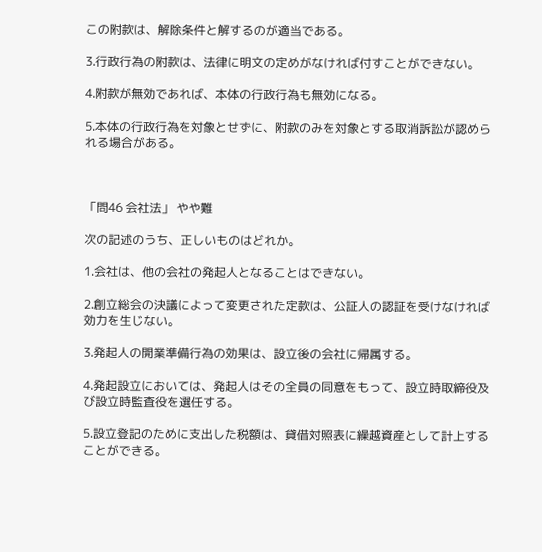この附款は、解除条件と解するのが適当である。

3.行政行為の附款は、法律に明文の定めがなければ付すことができない。

4.附款が無効であれば、本体の行政行為も無効になる。

5.本体の行政行為を対象とせずに、附款のみを対象とする取消訴訟が認められる場合がある。



「問46 会社法」 やや難

次の記述のうち、正しいものはどれか。

1.会社は、他の会社の発起人となることはできない。

2.創立総会の決議によって変更された定款は、公証人の認証を受けなければ効力を生じない。

3.発起人の開業準備行為の効果は、設立後の会社に帰属する。

4.発起設立においては、発起人はその全員の同意をもって、設立時取締役及び設立時監査役を選任する。

5.設立登記のために支出した税額は、貸借対照表に繰越資産として計上することができる。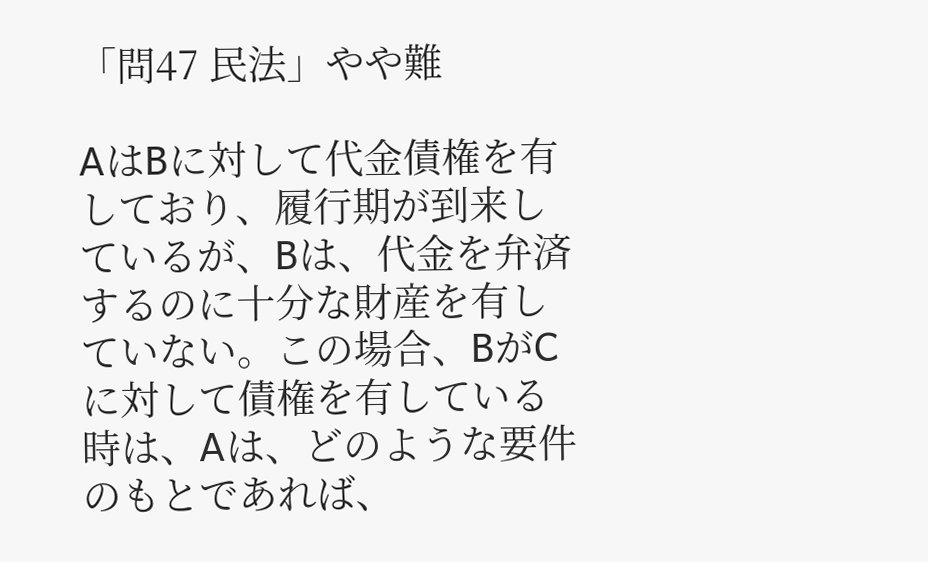「問47 民法」やや難

AはBに対して代金債権を有しており、履行期が到来しているが、Bは、代金を弁済するのに十分な財産を有していない。この場合、BがCに対して債権を有している時は、Aは、どのような要件のもとであれば、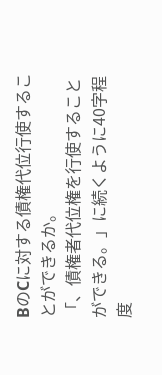BのCに対する債権代位行使することができるか。
「、債権者代位権を行使することができる。」に続くように40字程度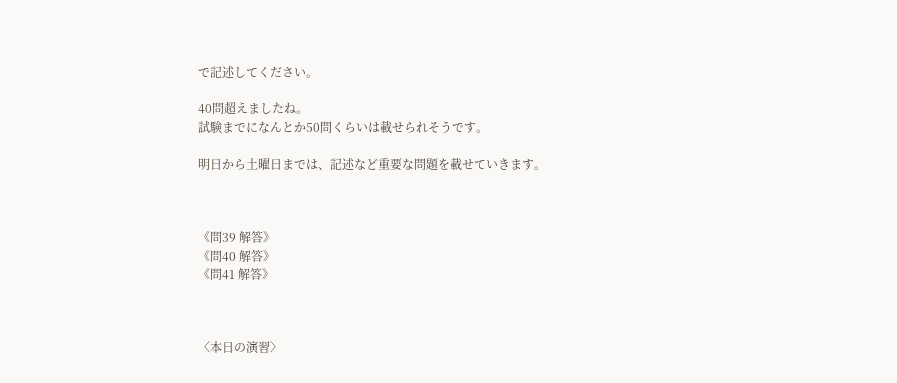で記述してください。

40問超えましたね。
試験までになんとか50問くらいは載せられそうです。

明日から土曜日までは、記述など重要な問題を載せていきます。



《問39 解答》
《問40 解答》
《問41 解答》



〈本日の演習〉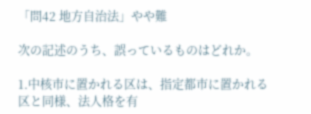「問42 地方自治法」やや難

次の記述のうち、誤っているものはどれか。

1.中核市に置かれる区は、指定都市に置かれる区と同様、法人格を有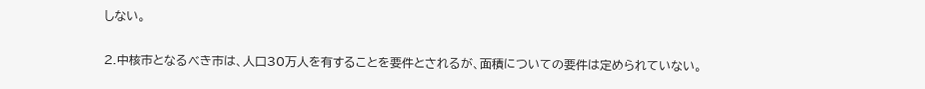しない。

2.中核市となるべき市は、人口30万人を有することを要件とされるが、面積についての要件は定められていない。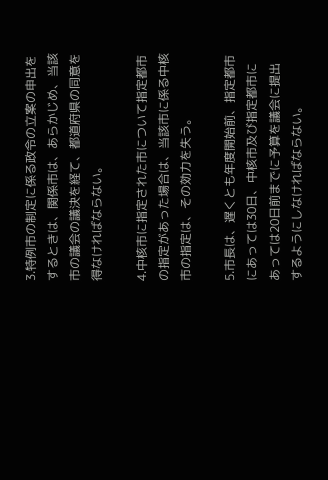3.特例市の制定に係る政令の立案の申出をするときは、関係市は、あらかじめ、当該市の議会の議決を経て、都道府県の同意を得なければならない。

4.中核市に指定された市について指定都市の指定があった場合は、当該市に係る中核市の指定は、その効力を失う。

5.市長は、遅くとも年度開始前、指定都市にあっては30日、中核市及び指定都市にあっては20日前までに予算を議会に提出するようにしなければならない。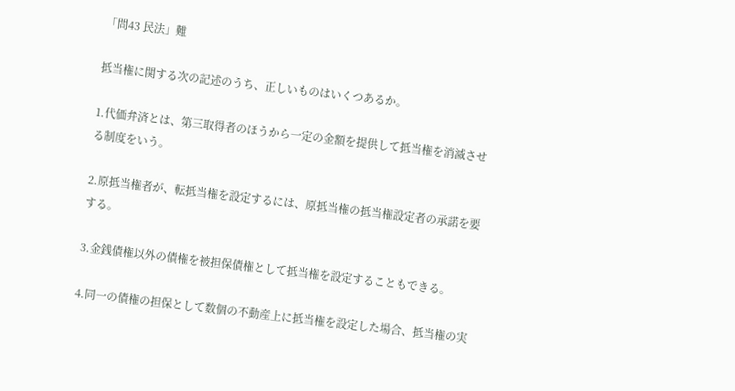「問43 民法」難

抵当権に関する次の記述のうち、正しいものはいくつあるか。

1.代価弁済とは、第三取得者のほうから一定の金額を提供して抵当権を消滅させる制度をいう。

2.原抵当権者が、転抵当権を設定するには、原抵当権の抵当権設定者の承諾を要する。

3.金銭債権以外の債権を被担保債権として抵当権を設定することもできる。

4.同一の債権の担保として数個の不動産上に抵当権を設定した場合、抵当権の実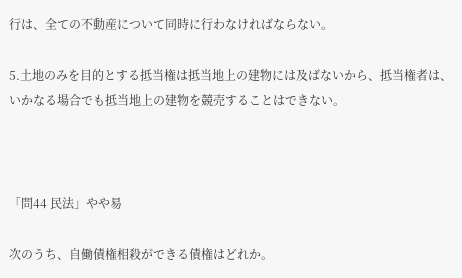行は、全ての不動産について同時に行わなければならない。

5.土地のみを目的とする抵当権は抵当地上の建物には及ばないから、抵当権者は、いかなる場合でも抵当地上の建物を競売することはできない。



「問44 民法」やや易

次のうち、自働債権相殺ができる債権はどれか。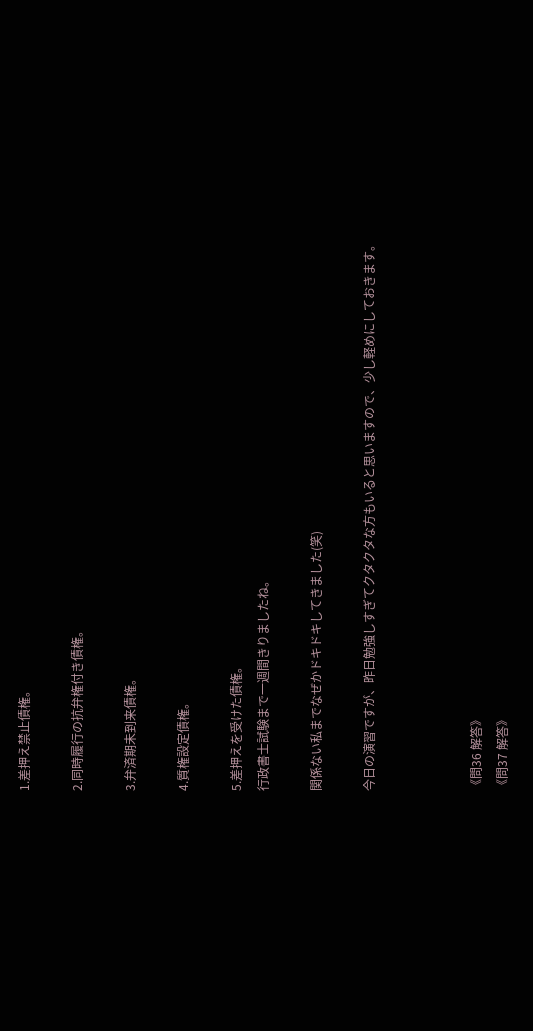1.差押え禁止債権。

2.同時履行の抗弁権付き債権。

3.弁済期未到来債権。

4.質権設定債権。

5.差押えを受けた債権。
行政書士試験まで一週間きりましたね。

関係ない私までなぜかドキドキしてきました(笑)

今日の演習ですが、昨日勉強しすぎてクタクタな方もいると思いますので、少し軽めにしておきます。



《問36 解答》
《問37 解答》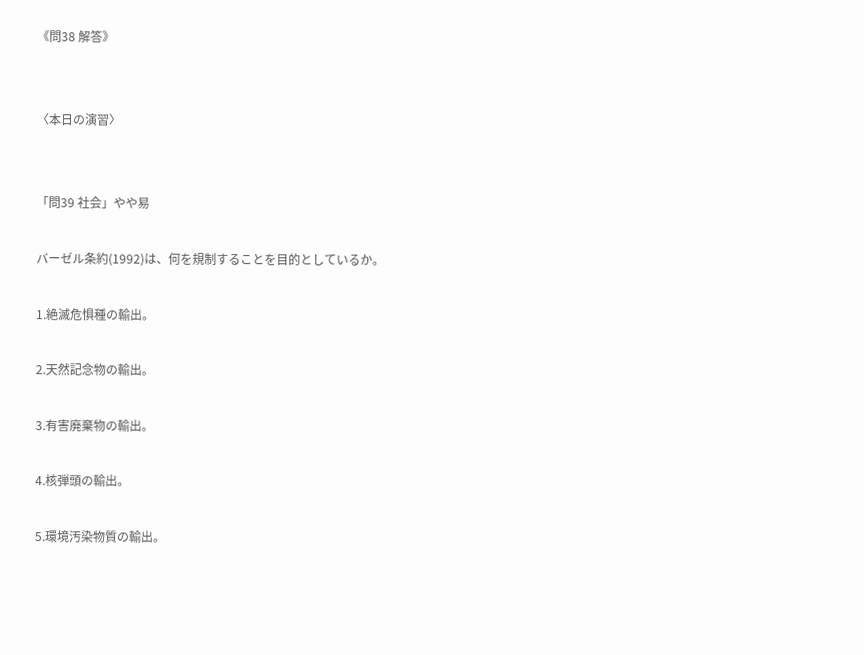《問38 解答》


〈本日の演習〉


「問39 社会」やや易

バーゼル条約(1992)は、何を規制することを目的としているか。

1.絶滅危惧種の輸出。

2.天然記念物の輸出。

3.有害廃棄物の輸出。

4.核弾頭の輸出。

5.環境汚染物質の輸出。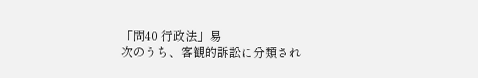「問40 行政法」易
次のうち、客観的訴訟に分類され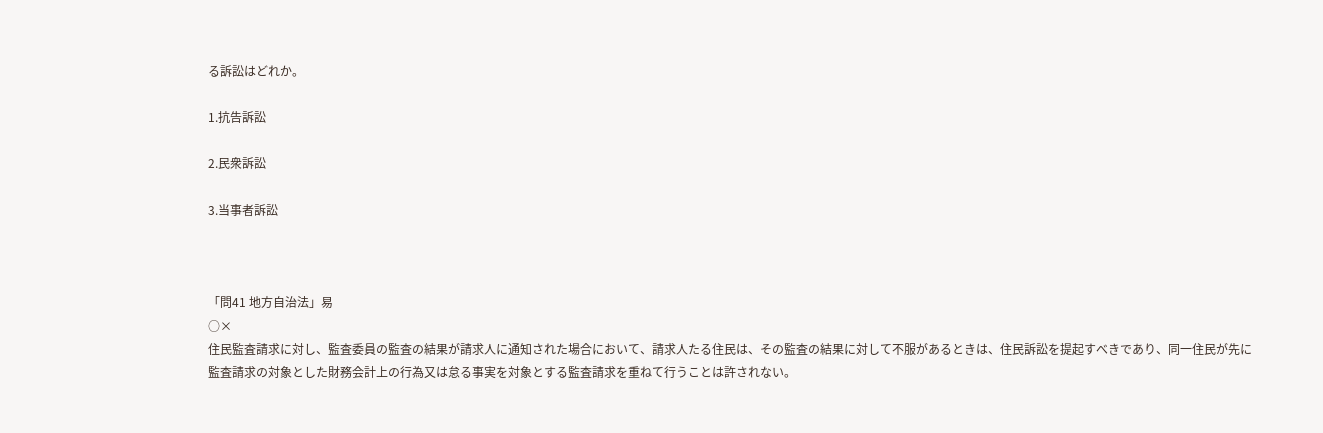る訴訟はどれか。

1.抗告訴訟

2.民衆訴訟

3.当事者訴訟



「問41 地方自治法」易
○×
住民監査請求に対し、監査委員の監査の結果が請求人に通知された場合において、請求人たる住民は、その監査の結果に対して不服があるときは、住民訴訟を提起すべきであり、同一住民が先に監査請求の対象とした財務会計上の行為又は怠る事実を対象とする監査請求を重ねて行うことは許されない。